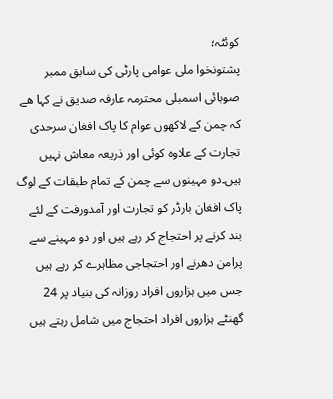کوئٹہ؛
پشتونخوا ملی عوامی پارٹی کی سابق ممبر صوبائی اسمبلی محترمہ عارفہ صدیق نے کہا ھے کہ چمن کے لاکھوں عوام کا پاک افغان سرحدی تجارت کے علاوہ کوئی اور ذریعہ معاش نہیں ہیں۔دو مہینوں سے چمن کے تمام طبقات کے لوگ پاک افغان بارڈر کو تجارت اور آمدورفت کے لئے بند کرنے پر احتجاج کر رہے ہیں اور دو مہینے سے پرامن دھرنے اور احتجاجی مظاہرے کر رہے ہیں جس میں ہزاروں افراد روزانہ کی بنیاد پر 24 گھنٹے ہزاروں افراد احتجاج میں شامل رہتے ہیں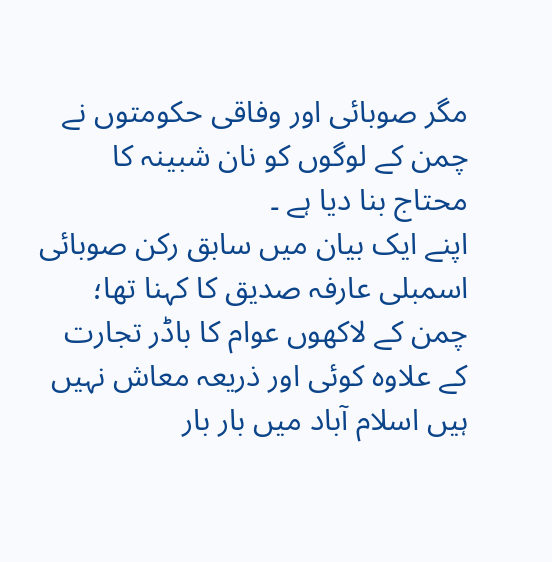مگر صوبائی اور وفاقی حکومتوں نے چمن کے لوگوں کو نان شبینہ کا محتاج بنا دیا ہے ۔
اپنے ایک بیان میں سابق رکن صوبائی اسمبلی عارفہ صدیق کا کہنا تھا؛ چمن کے لاکھوں عوام کا باڈر تجارت کے علاوہ کوئی اور ذریعہ معاش نہیں ہیں اسلام آباد میں بار بار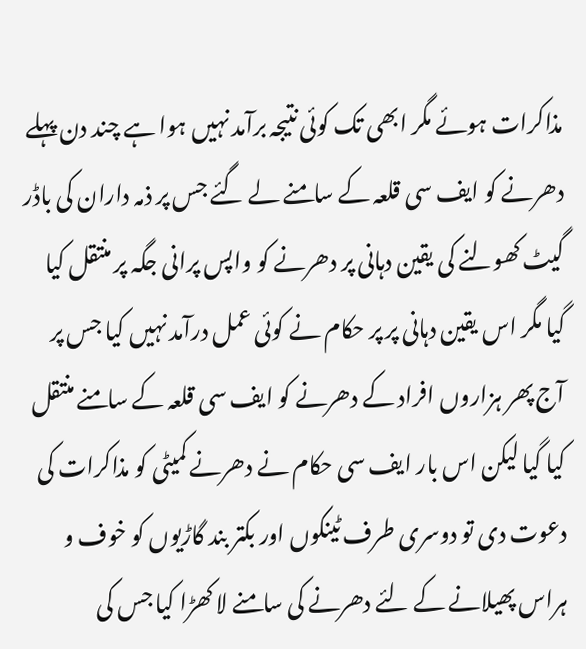مذاکرات ہوئے مگر ابھی تک کوئی نتیجہ برآمد نہیں ہوا ہے چند دن پہلے دھرنے کو ایف سی قلعہ کے سامنے لے گئے جس پر ذمہ داران کی باڈر گیٹ کھولنے کی یقین دہانی پر دھرنے کو واپس پرانی جگہ پر منتقل کیا گیا مگر اس یقین دہانی پر پر حکام نے کوئی عمل درآمد نہیں کیا جس پر آج پھر ہزاروں افراد کے دھرنے کو ایف سی قلعہ کے سامنے منتقل کیا گیا لیکن اس بار ایف سی حکام نے دھرنے کمیٹی کو مذاکرات کی دعوت دی تو دوسری طرف ٹینکوں اور بکتر بند گاڑیوں کو خوف و ہراس پھیلانے کے لئے دھرنے کی سامنے لا کھڑا کیا جس کی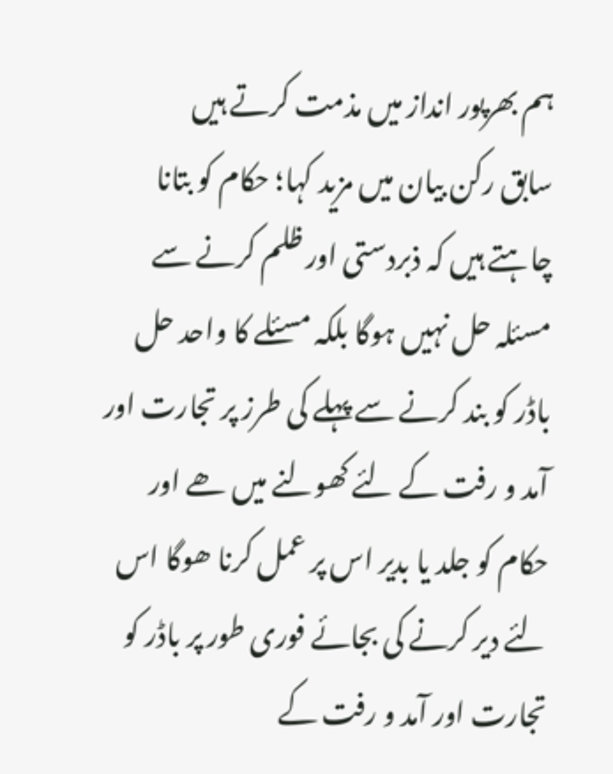ہم بھرپور انداز میں مذمت کرتے ہیں
سابق رکن بیان میں مزید کہا؛ حکام کو بتانا چاہتے ہیں کہ ذبردستی اور ظلم کرنے سے مسئلہ حل نہیں ہوگا بلکہ مسئلے کا واحد حل باڈر کو بند کرنے سے پہلے کی طرز پر تجارت اور آمد و رفت کے لئے کھولنے میں ھے اور حکام کو جلد یا بدیر اس پر عمل کرنا ھوگا اس لئے دیر کرنے کی بجائے فوری طور پر باڈر کو تجارت اور آمد و رفت کے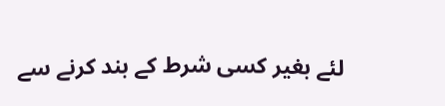لئے بغیر کسی شرط کے بند کرنے سے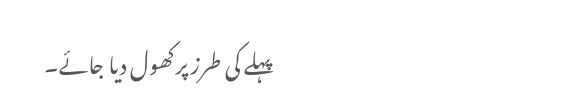پہلے کی طرز پر کھول دیا جائے۔